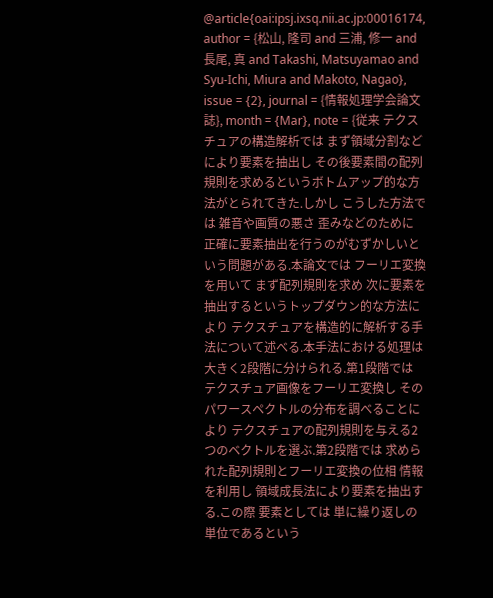@article{oai:ipsj.ixsq.nii.ac.jp:00016174, author = {松山, 隆司 and 三浦, 修一 and 長尾, 真 and Takashi, Matsuyamao and Syu-Ichi, Miura and Makoto, Nagao}, issue = {2}, journal = {情報処理学会論文誌}, month = {Mar}, note = {従来 テクスチュアの構造解析では まず領域分割などにより要素を抽出し その後要素間の配列規則を求めるというボトムアップ的な方法がとられてきた.しかし こうした方法では 雑音や画質の悪さ 歪みなどのために 正確に要素抽出を行うのがむずかしいという問題がある.本論文では フーリエ変換を用いて まず配列規則を求め 次に要素を抽出するというトップダウン的な方法により テクスチュアを構造的に解析する手法について述べる.本手法における処理は大きく2段階に分けられる.第1段階では テクスチュア画像をフーリエ変換し そのパワースペクトルの分布を調べることにより テクスチュアの配列規則を与える2つのベクトルを選ぶ.第2段階では 求められた配列規則とフーリエ変換の位相 情報を利用し 領域成長法により要素を抽出する.この際 要素としては 単に繰り返しの単位であるという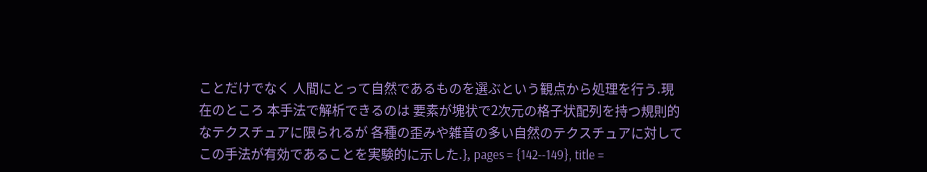ことだけでなく 人間にとって自然であるものを選ぶという観点から処理を行う.現在のところ 本手法で解析できるのは 要素が塊状で2次元の格子状配列を持つ規則的なテクスチュアに限られるが 各種の歪みや雑音の多い自然のテクスチュアに対してこの手法が有効であることを実験的に示した.}, pages = {142--149}, title =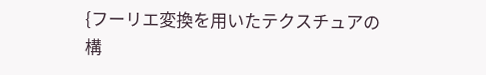{フーリエ変換を用いたテクスチュアの構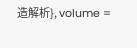造解析}, volume =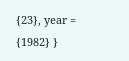{23}, year = {1982} }